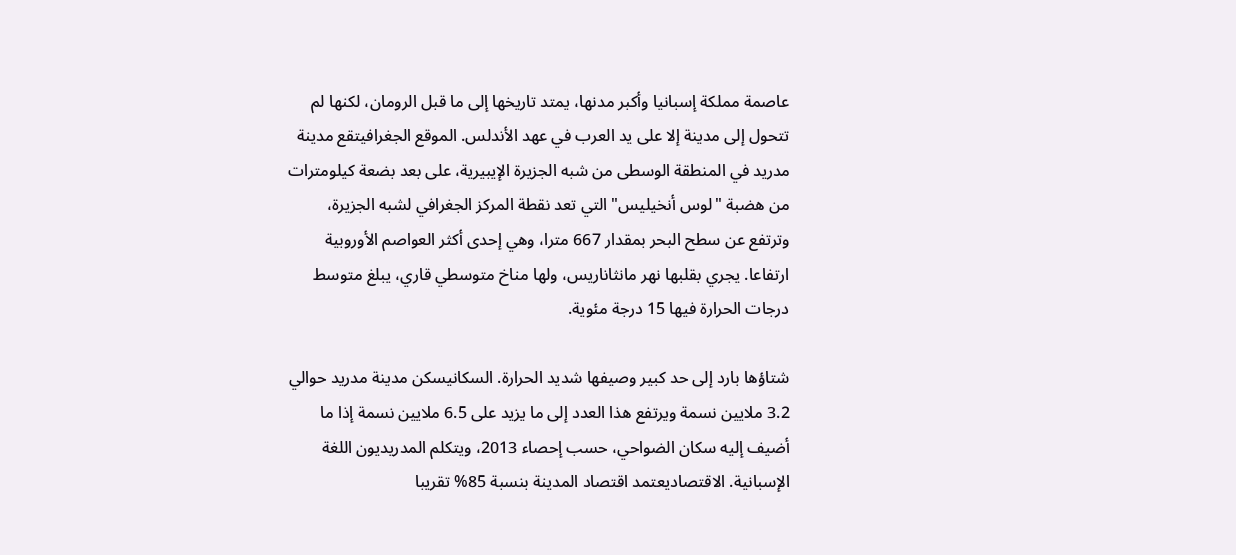عاصمة مملكة إسبانيا وأكبر مدنها، يمتد تاريخها إلى ما قبل الرومان، لكنها لم تتحول إلى مدينة إلا على يد العرب في عهد الأندلس. الموقع الجغرافيتقع مدينة مدريد في المنطقة الوسطى من شبه الجزيرة الإيبيرية، على بعد بضعة كيلومترات من هضبة "لوس أنخيليس" التي تعد نقطة المركز الجغرافي لشبه الجزيرة، وترتفع عن سطح البحر بمقدار 667 مترا، وهي إحدى أكثر العواصم الأوروبية ارتفاعا. يجري بقلبها نهر مانثاناريس، ولها مناخ متوسطي قاري، يبلغ متوسط درجات الحرارة فيها 15 درجة مئوية.

شتاؤها بارد إلى حد كبير وصيفها شديد الحرارة. السكانيسكن مدينة مدريد حوالي 3.2 ملايين نسمة ويرتفع هذا العدد إلى ما يزيد على 6.5 ملايين نسمة إذا ما أضيف إليه سكان الضواحي، حسب إحصاء 2013، ويتكلم المدريديون اللغة الإسبانية. الاقتصاديعتمد اقتصاد المدينة بنسبة 85% تقريبا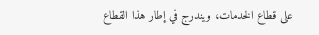على قطاع الخدمات، ويندرج في إطار هذا القطاع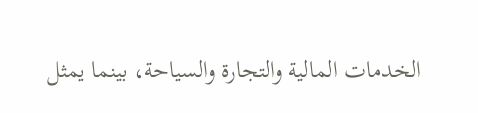الخدمات المالية والتجارة والسياحة، بينما يمثل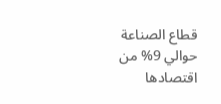قطاع الصناعة حوالي 9% من اقتصادها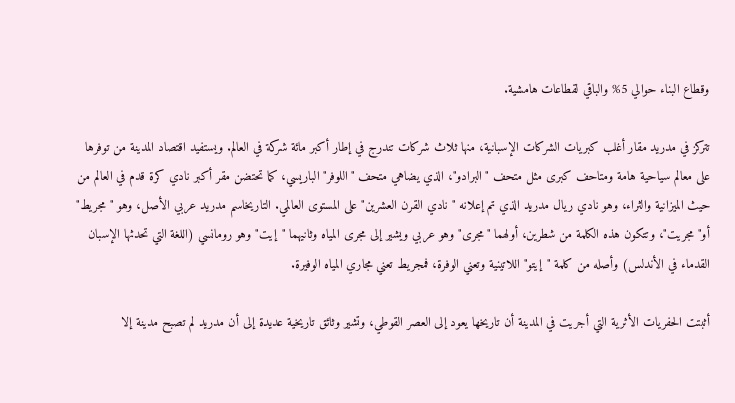وقطاع البناء حوالي 5% والباقي لقطاعات هامشية.

تتركز في مدريد مقار أغلب كبريات الشركات الإسبانية، منها ثلاث شركات تندرج في إطار أكبر مائة شركة في العالم. ويستفيد اقتصاد المدينة من توفرها على معالم سياحية هامة ومتاحف كبرى مثل متحف "البرادو"، الذي يضاهي متحف "اللوفر" الباريسي، كما تحتضن مقر أكبر نادي كرة قدم في العالم من حيث الميزانية والثراء، وهو نادي ريال مدريد الذي تم إعلانه "نادي القرن العشرين" على المستوى العالمي. التاريخاسم مدريد عربي الأصل، وهو "مجريط" أو" مجريت"، وتتكون هذه الكلمة من شطرين، أولهما "مجرى" وهو عربي ويشير إلى مجرى المياه وثانيهما "إيت" وهو رومانسي (اللغة التي تحدثها الإسبان القدماء في الأندلس) وأصله من كلمة "إيتو" اللاتينية وتعني الوفرة، فمجريط تعني مجاري المياه الوفيرة.

أثبتت الحفريات الأثرية التي أجريت في المدينة أن تاريخها يعود إلى العصر القوطي، وتشير وثائق تاريخية عديدة إلى أن مدريد لم تصبح مدينة إلا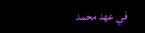في عهد محمد